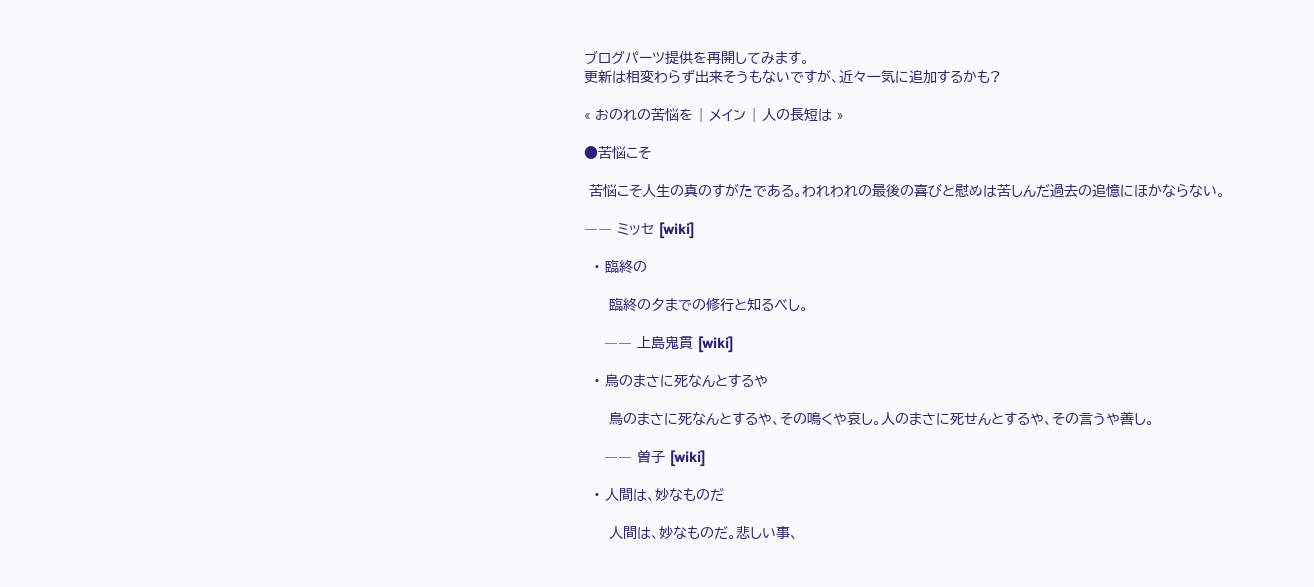ブログパーツ提供を再開してみます。
更新は相変わらず出来そうもないですが、近々一気に追加するかも?

« おのれの苦悩を | メイン | 人の長短は »

●苦悩こそ

 苦悩こそ人生の真のすがたである。われわれの最後の喜びと慰めは苦しんだ過去の追憶にほかならない。

―― ミッセ [wiki]

  • 臨終の

     臨終の夕までの修行と知るべし。

    ―― 上島鬼貫 [wiki]

  • 鳥のまさに死なんとするや

     鳥のまさに死なんとするや、その鳴くや哀し。人のまさに死せんとするや、その言うや善し。

    ―― 曽子 [wiki]

  • 人間は、妙なものだ

     人間は、妙なものだ。悲しい事、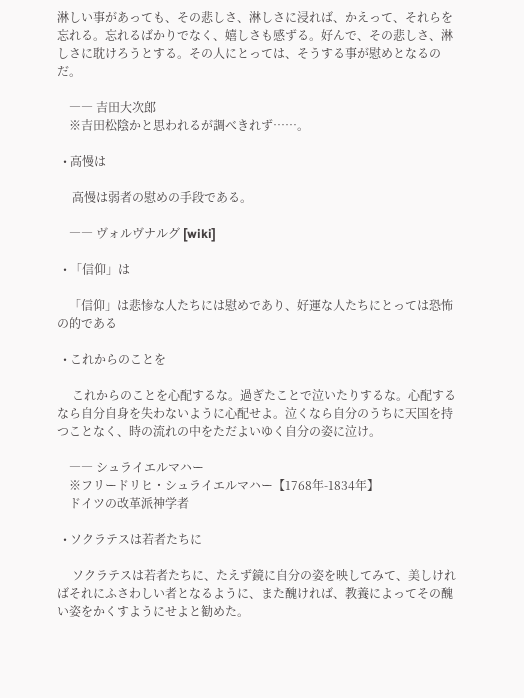淋しい事があっても、その悲しさ、淋しさに浸れば、かえって、それらを忘れる。忘れるばかりでなく、嬉しさも感ずる。好んで、その悲しさ、淋しさに耽けろうとする。その人にとっては、そうする事が慰めとなるのだ。

    ―― 吉田大次郎
    ※吉田松陰かと思われるが調べきれず……。

  • 高慢は

     高慢は弱者の慰めの手段である。

    ―― ヴォルヴナルグ [wiki]

  • 「信仰」は

    「信仰」は悲惨な人たちには慰めであり、好運な人たちにとっては恐怖の的である

  • これからのことを

     これからのことを心配するな。過ぎたことで泣いたりするな。心配するなら自分自身を失わないように心配せよ。泣くなら自分のうちに天国を持つことなく、時の流れの中をただよいゆく自分の姿に泣け。

    ―― シュライエルマハー
    ※フリードリヒ・シュライエルマハー【1768年-1834年】
    ドイツの改革派神学者

  • ソクラテスは若者たちに

     ソクラテスは若者たちに、たえず鏡に自分の姿を映してみて、美しければそれにふさわしい者となるように、また醜ければ、教養によってその醜い姿をかくすようにせよと勧めた。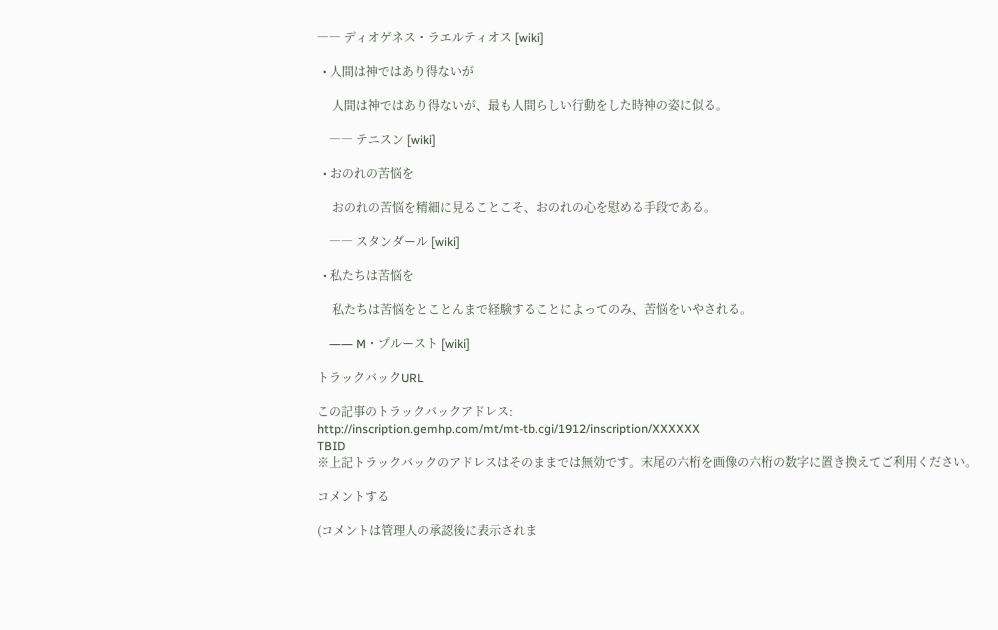―― ディオゲネス・ラエルティオス [wiki]

  • 人間は神ではあり得ないが

     人間は神ではあり得ないが、最も人間らしい行動をした時神の姿に似る。

    ―― テニスン [wiki]

  • おのれの苦悩を

     おのれの苦悩を精細に見ることこそ、おのれの心を慰める手段である。

    ―― スタンダール [wiki]

  • 私たちは苦悩を

     私たちは苦悩をとことんまで経験することによってのみ、苦悩をいやされる。

    ―― M・プルースト [wiki]

トラックバックURL

この記事のトラックバックアドレス:
http://inscription.gemhp.com/mt/mt-tb.cgi/1912/inscription/XXXXXX
TBID
※上記トラックバックのアドレスはそのままでは無効です。末尾の六桁を画像の六桁の数字に置き換えてご利用ください。

コメントする

(コメントは管理人の承認後に表示されま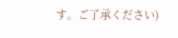す。ご了承ください)